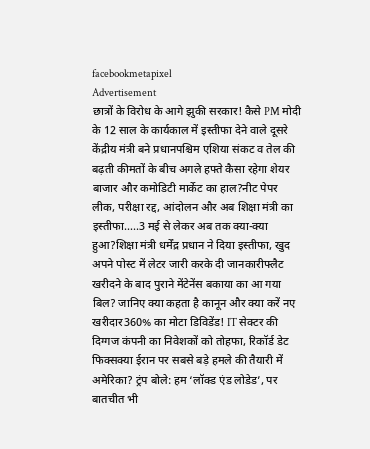facebookmetapixel
Advertisement
छात्रों के विरोध के आगे झुकी सरकार! कैसे PM मोदी के 12 साल के कार्यकाल में इस्तीफा देने वाले दूसरे केंद्रीय मंत्री बने प्रधानपश्चिम एशिया संकट व तेल की बढ़ती कीमतों के बीच अगले हफ्ते कैसा रहेगा शेयर बाजार और कमोडिटी मार्केट का हाल?नीट पेपर लीक, परीक्षा रद्द, आंदोलन और अब शिक्षा मंत्री का इस्तीफा…..3 मई से लेकर अब तक क्या-क्या हुआ?शिक्षा मंत्री धर्मेंद्र प्रधान ने दिया इस्तीफा, खुद अपने पोस्ट में लेटर जारी करके दी जानकारीफ्लैट खरीदने के बाद पुराने मेंटेनेंस बकाया का आ गया बिल? जानिए क्या कहता है कानून और क्या करें नए खरीदार360% का मोटा डिविडेंड! IT सेक्टर की दिग्गज कंपनी का निवेशकों को तोहफा, रिकॉर्ड डेट फिक्सक्या ईरान पर सबसे बड़े हमले की तैयारी में अमेरिका? ट्रंप बोले: हम ‘लॉक्ड एंड लोडेड’, पर बातचीत भी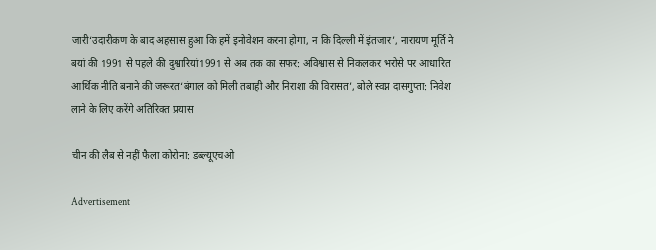जारी‘उदारीकण के बाद अहसास हुआ कि हमें इनोवेशन करना होगा, न कि दिल्ली में इंतजार’, नारायण मूर्ति ने बयां की 1991 से पहले की दुश्वारियां1991 से अब तक का सफर: अविश्वास से निकलकर भरोसे पर आधारित आर्थिक नीति बनाने की जरूरत‘बंगाल को मिली तबाही और निराशा की विरासत’, बोले स्वप्न दासगुप्ता: निवेश लाने के लिए करेंगे अतिरिक्त प्रयास

चीन की लैब से नहीं फैला कोरोना: डब्ल्यूएचओ

Advertisement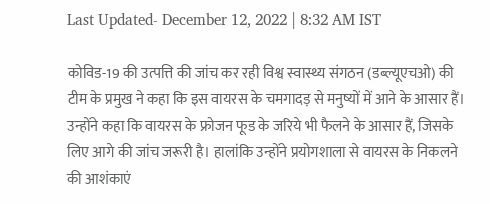Last Updated- December 12, 2022 | 8:32 AM IST

कोविड-19 की उत्पत्ति की जांच कर रही विश्व स्वास्थ्य संगठन (डब्ल्यूएचओ) की टीम के प्रमुख ने कहा कि इस वायरस के चमगादड़ से मनुष्यों में आने के आसार हैं। उन्होंने कहा कि वायरस के फ्रोजन फूड के जरिये भी फैलने के आसार हैं, जिसके लिए आगे की जांच जरूरी है। हालांकि उन्होंने प्रयोगशाला से वायरस के निकलने की आशंकाएं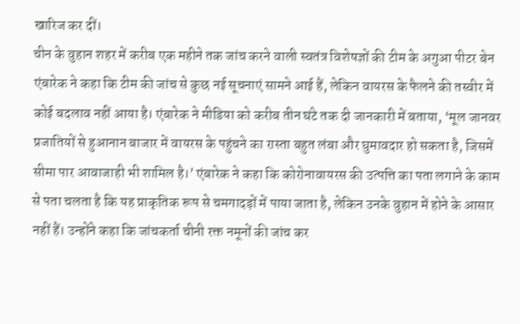खारिज कर दीं।
चीन के वुहान शहर में करीब एक महीने तक जांच करने वाली स्वतंत्र विशेषज्ञों की टीम के अगुआ पीटर बेन एंबारेक ने कहा कि टीम की जांच से कुछ नई सूचनाएं सामने आई हैं, लेकिन वायरस के फैलने की तस्वीर में कोई बदलाव नहीं आया है। एंबारेक ने मीडिया को करीब तीन घंटे तक दी जानकारी में बताया, ‘मूल जानवर प्रजातियों से हुआनान बाजार में वायरस के पहुंचने का रास्ता बहुत लंबा और घुमावदार हो सकता है, जिसमें सीमा पार आवाजाही भी शामिल है।’ एंबारेक ने कहा कि कोरोनावायरस की उत्पत्ति का पता लगाने के काम से पता चलता है कि यह प्राकृतिक रूप से चमगादड़ों में पाया जाता है, लेकिन उनके वुहान में होने के आसार नहीं हैं। उन्होंने कहा कि जांचकर्ता चीनी रक्त नमूनों की जांच कर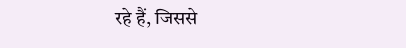रहे हैं, जिससे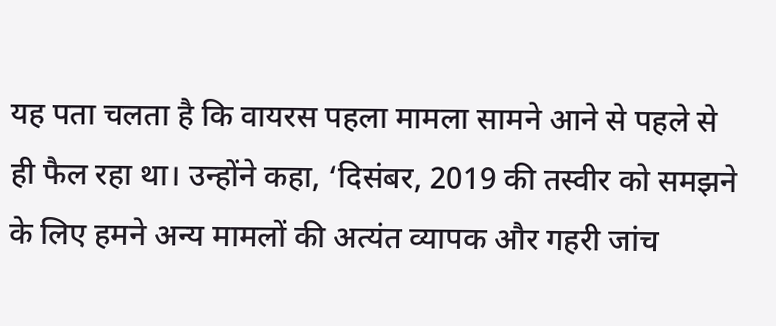यह पता चलता है कि वायरस पहला मामला सामने आने से पहले से ही फैल रहा था। उन्होंने कहा, ‘दिसंबर, 2019 की तस्वीर को समझने के लिए हमने अन्य मामलों की अत्यंत व्यापक और गहरी जांच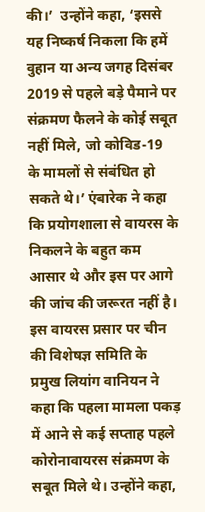की।’  उन्होंने कहा, ‘इससे यह निष्कर्ष निकला कि हमें वुहान या अन्य जगह दिसंबर 2019 से पहले बड़े पैमाने पर संक्रमण फैलने के कोई सबूत नहीं मिले, जो कोविड-19 के मामलों से संबंधित हो सकते थे।’ एंबारेक ने कहा कि प्रयोगशाला से वायरस के निकलने के बहुत कम आसार थे और इस पर आगे की जांच की जरूरत नहीं है।
इस वायरस प्रसार पर चीन की विशेषज्ञ समिति के प्रमुख लियांग वानियन ने कहा कि पहला मामला पकड़ में आने से कई सप्ताह पहले कोरोनावायरस संक्रमण के सबूत मिले थे। उन्होंने कहा,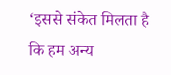‘इससे संकेत मिलता है कि हम अन्य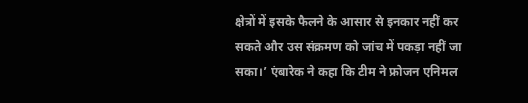क्षेत्रों में इसके फैलने के आसार से इनकार नहीं कर सकते और उस संक्रमण को जांच में पकड़ा नहीं जा सका।’ एंबारेक ने कहा कि टीम ने फ्रोजन एनिमल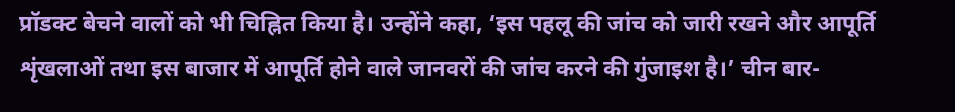प्रॉडक्ट बेचने वालों को भी चिह्नित किया है। उन्होंने कहा, ‘इस पहलू की जांच को जारी रखने और आपूर्ति शृंखलाओं तथा इस बाजार में आपूर्ति होने वाले जानवरों की जांच करने की गुंजाइश है।’ चीन बार-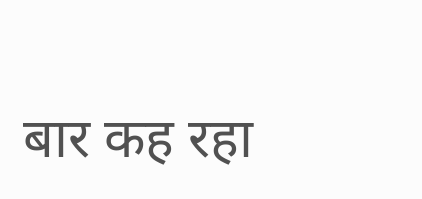बार कह रहा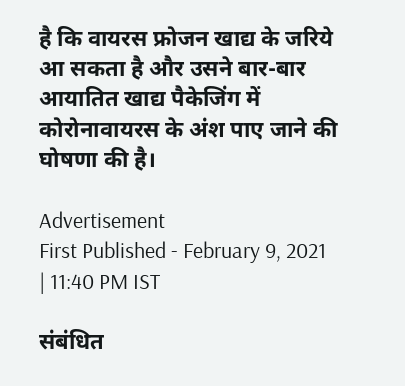है कि वायरस फ्रोजन खाद्य के जरिये आ सकता है और उसने बार-बार आयातित खाद्य पैकेजिंग में कोरोनावायरस के अंश पाए जाने की घोषणा की है।

Advertisement
First Published - February 9, 2021 | 11:40 PM IST

संबंधित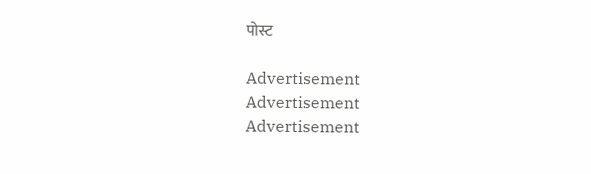पोस्ट

Advertisement
Advertisement
Advertisement